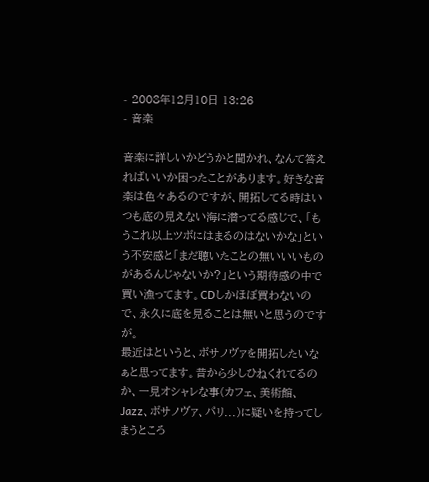- 2008年12月10日 13:26
- 音楽

音楽に詳しいかどうかと聞かれ、なんて答えればいいか困ったことがあります。好きな音楽は色々あるのですが、開拓してる時はいつも底の見えない海に潜ってる感じで、「もうこれ以上ツボにはまるのはないかな」という不安感と「まだ聴いたことの無いいいものがあるんじゃないか?」という期待感の中で買い漁ってます。CDしかほぼ買わないので、永久に底を見ることは無いと思うのですが。
最近はというと、ボサノヴァを開拓したいなぁと思ってます。昔から少しひねくれてるのか、一見オシャレな事(カフェ、美術館、Jazz、ボサノヴァ、パリ...)に疑いを持ってしまうところ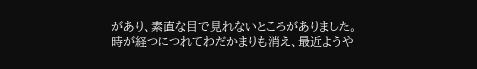があり、素直な目で見れないところがありました。時が経つにつれてわだかまりも消え、最近ようや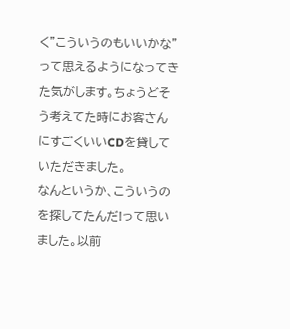く"こういうのもいいかな"って思えるようになってきた気がします。ちょうどそう考えてた時にお客さんにすごくいいCDを貸していただきました。
なんというか、こういうのを探してたんだ!って思いました。以前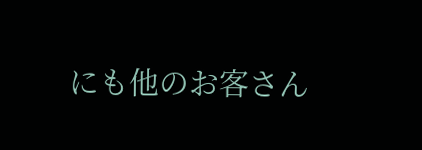にも他のお客さん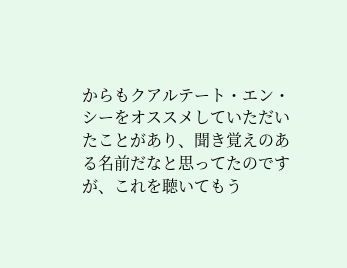からもクアルテート・エン・シーをオススメしていただいたことがあり、聞き覚えのある名前だなと思ってたのですが、これを聴いてもう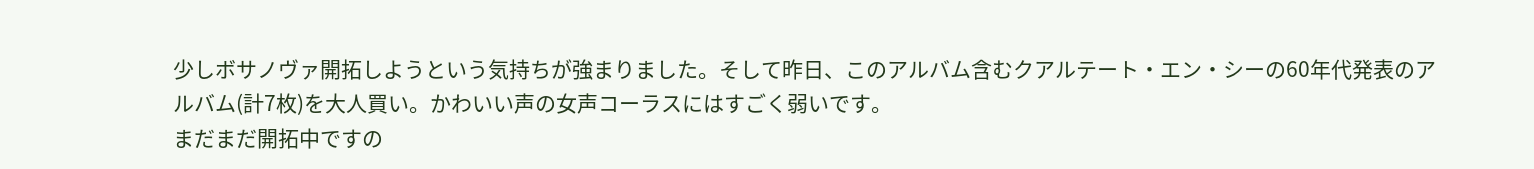少しボサノヴァ開拓しようという気持ちが強まりました。そして昨日、このアルバム含むクアルテート・エン・シーの60年代発表のアルバム(計7枚)を大人買い。かわいい声の女声コーラスにはすごく弱いです。
まだまだ開拓中ですの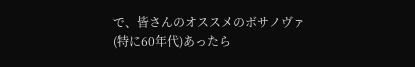で、皆さんのオススメのボサノヴァ(特に60年代)あったら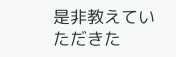是非教えていただきた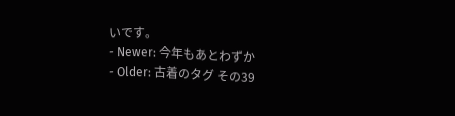いです。
- Newer: 今年もあとわずか
- Older: 古着のタグ その39